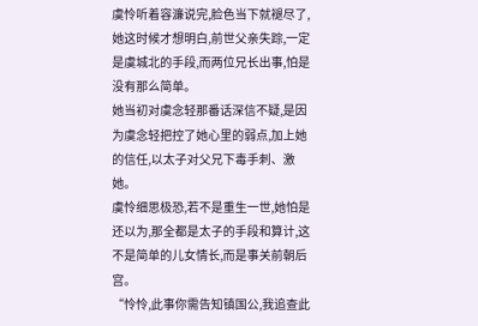虞怜听着容濂说完,脸色当下就褪尽了,她这时候才想明白,前世父亲失踪,一定是虞城北的手段,而两位兄长出事,怕是没有那么简单。
她当初对虞念轻那番话深信不疑,是因为虞念轻把控了她心里的弱点,加上她的信任,以太子对父兄下毒手刺、激她。
虞怜细思极恐,若不是重生一世,她怕是还以为,那全都是太子的手段和算计,这不是简单的儿女情长,而是事关前朝后宫。
“怜怜,此事你需告知镇国公,我追查此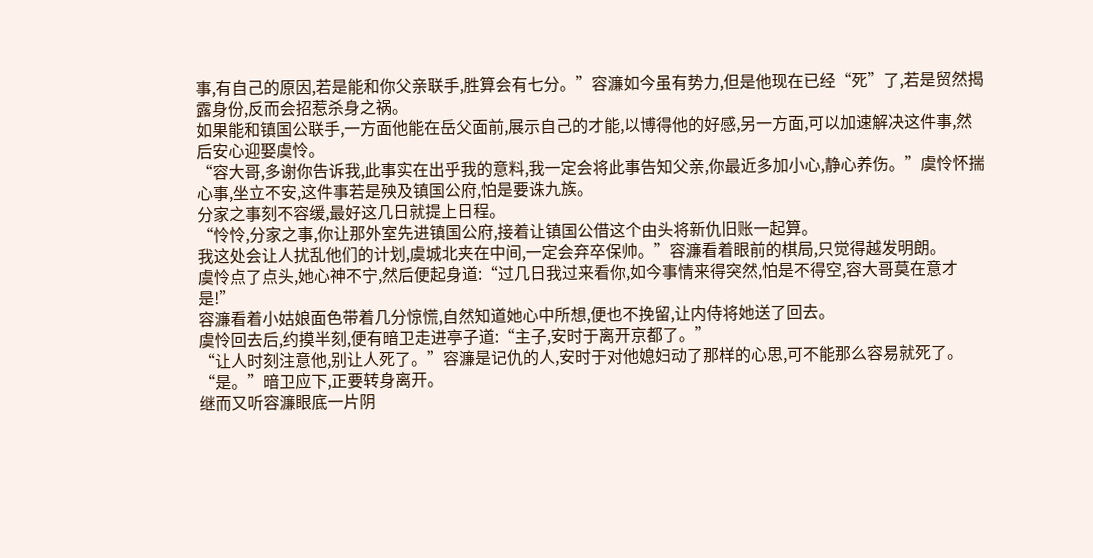事,有自己的原因,若是能和你父亲联手,胜算会有七分。”容濂如今虽有势力,但是他现在已经“死”了,若是贸然揭露身份,反而会招惹杀身之祸。
如果能和镇国公联手,一方面他能在岳父面前,展示自己的才能,以博得他的好感,另一方面,可以加速解决这件事,然后安心迎娶虞怜。
“容大哥,多谢你告诉我,此事实在出乎我的意料,我一定会将此事告知父亲,你最近多加小心,静心养伤。”虞怜怀揣心事,坐立不安,这件事若是殃及镇国公府,怕是要诛九族。
分家之事刻不容缓,最好这几日就提上日程。
“怜怜,分家之事,你让那外室先进镇国公府,接着让镇国公借这个由头将新仇旧账一起算。
我这处会让人扰乱他们的计划,虞城北夹在中间,一定会弃卒保帅。”容濂看着眼前的棋局,只觉得越发明朗。
虞怜点了点头,她心神不宁,然后便起身道:“过几日我过来看你,如今事情来得突然,怕是不得空,容大哥莫在意才是!”
容濂看着小姑娘面色带着几分惊慌,自然知道她心中所想,便也不挽留,让内侍将她送了回去。
虞怜回去后,约摸半刻,便有暗卫走进亭子道:“主子,安时于离开京都了。”
“让人时刻注意他,别让人死了。”容濂是记仇的人,安时于对他媳妇动了那样的心思,可不能那么容易就死了。
“是。”暗卫应下,正要转身离开。
继而又听容濂眼底一片阴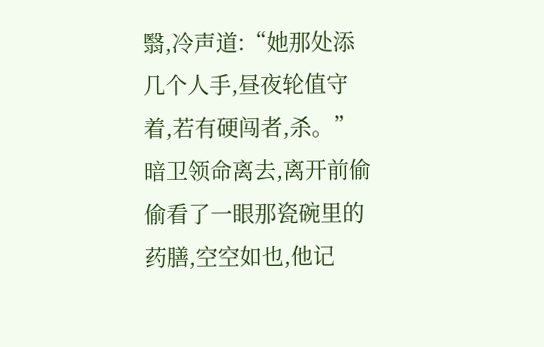翳,冷声道:“她那处添几个人手,昼夜轮值守着,若有硬闯者,杀。”
暗卫领命离去,离开前偷偷看了一眼那瓷碗里的药膳,空空如也,他记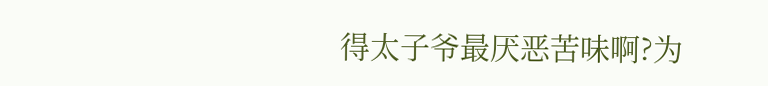得太子爷最厌恶苦味啊?为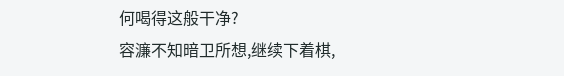何喝得这般干净?
容濂不知暗卫所想,继续下着棋,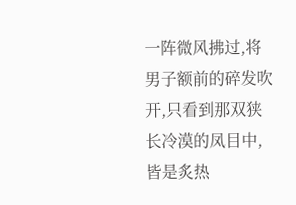一阵微风拂过,将男子额前的碎发吹开,只看到那双狭长冷漠的凤目中,皆是炙热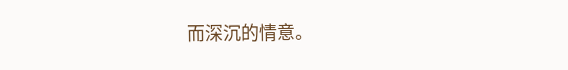而深沉的情意。